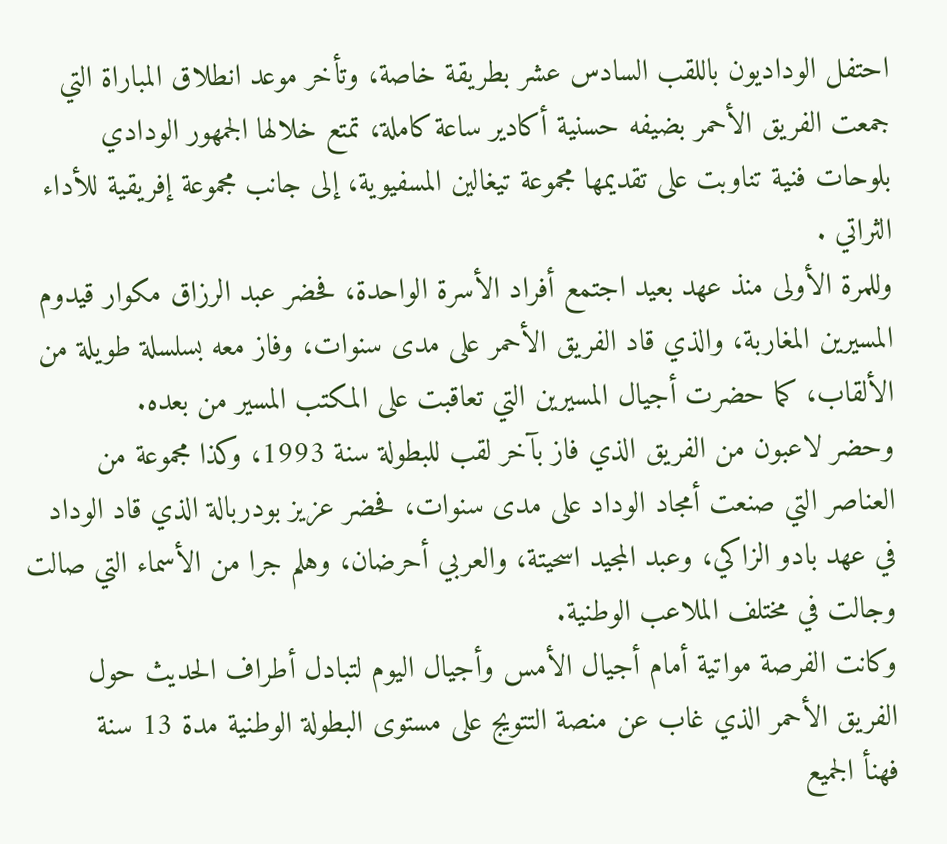احتفل الوداديون باللقب السادس عشر بطريقة خاصة، وتأخر موعد انطلاق المباراة التي جمعت الفريق الأحمر بضيفه حسنية أكادير ساعة كاملة، تمتع خلالها الجمهور الودادي بلوحات فنية تناوبت على تقديمها مجموعة تيغالين المسفيوية، إلى جانب مجموعة إفريقية للأداء الثراتي .
وللمرة الأولى منذ عهد بعيد اجتمع أفراد الأسرة الواحدة، فحضر عبد الرزاق مكوار قيدوم المسيرين المغاربة، والذي قاد الفريق الأحمر على مدى سنوات، وفاز معه بسلسلة طويلة من الألقاب، كما حضرت أجيال المسيرين التي تعاقبت على المكتب المسير من بعده.
وحضر لاعبون من الفريق الذي فاز بآخر لقب للبطولة سنة 1993، وكذا مجموعة من العناصر التي صنعت أمجاد الوداد على مدى سنوات، فحضر عزيز بودربالة الذي قاد الوداد في عهد بادو الزاكي، وعبد المجيد اسحيتة، والعربي أحرضان، وهلم جرا من الأسماء التي صالت وجالت في مختلف الملاعب الوطنية.
وكانت الفرصة مواتية أمام أجيال الأمس وأجيال اليوم لتبادل أطراف الحديث حول الفريق الأحمر الذي غاب عن منصة التتويج على مستوى البطولة الوطنية مدة 13 سنة
فهنأ الجميع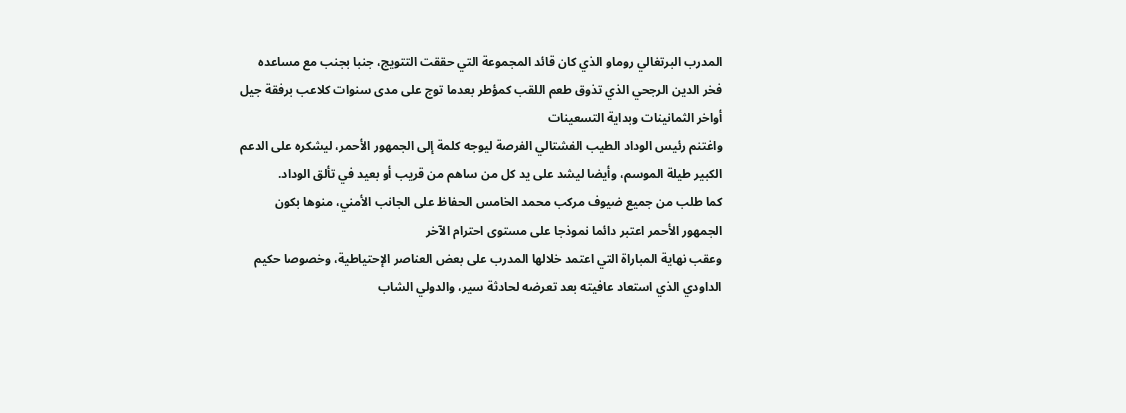المدرب البرتغالي روماو الذي كان قائد المجموعة التي حققت التتويج، جنبا بجنب مع مساعده فخر الدين الرجحي الذي تذوق طعم اللقب كمؤطر بعدما توج على مدى سنوات كلاعب برفقة جيل أواخر الثمانينات وبداية التسعينات
واغتنم رئيس الوداد الطيب الفشتالي الفرصة ليوجه كلمة إلى الجمهور الأحمر، ليشكره على الدعم الكبير طيلة الموسم، وأيضا ليشد على يد كل من ساهم من قريب أو بعيد في تألق الوداد.
كما طلب من جميع ضيوف مركب محمد الخامس الحفاظ على الجانب الأمني، منوها بكون الجمهور الأحمر اعتبر دائما نموذجا على مستوى احترام الآخر
وعقب نهاية المباراة التي اعتمد خلالها المدرب على بعض العناصر الإحتياطية، وخصوصا حكيم الداودي الذي استعاد عافيته بعد تعرضه لحادثة سير، والدولي الشاب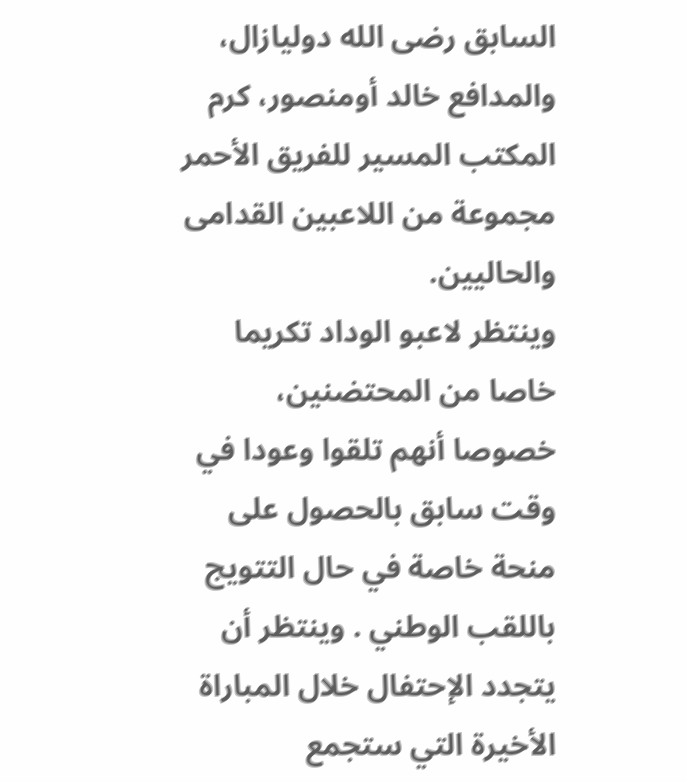السابق رضى الله دوليازال، والمدافع خالد أومنصور، كرم المكتب المسير للفريق الأحمر مجموعة من اللاعبين القدامى والحاليين.
وينتظر لاعبو الوداد تكريما خاصا من المحتضنين، خصوصا أنهم تلقوا وعودا في وقت سابق بالحصول على منحة خاصة في حال التتويج باللقب الوطني . وينتظر أن يتجدد الإحتفال خلال المباراة الأخيرة التي ستجمع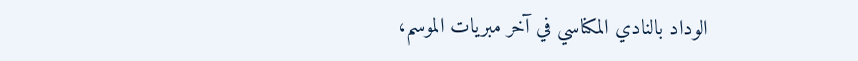الوداد بالنادي المكناسي في آخر مبريات الموسم،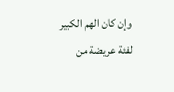وإن كان الهم الكبير لفئة عريضة من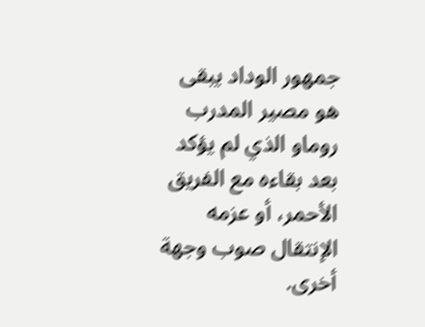جمهور الوداد يبقى هو مصير المدرب روماو الذي لم يؤكد بعد بقاءه مع الفريق الأحمر، أو عزمه الإنتقال صوب وجهة أخرى.